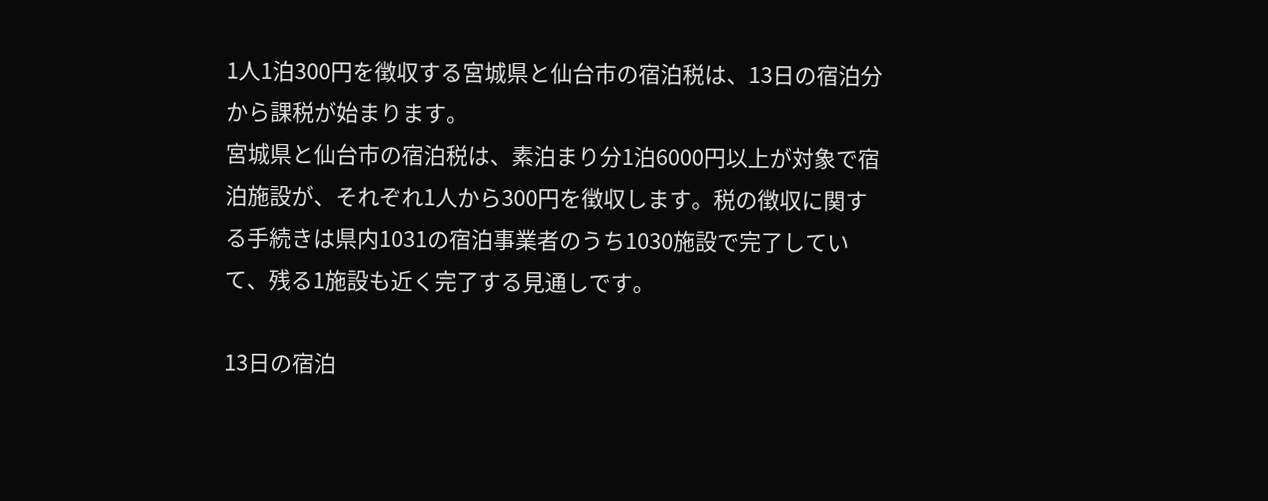1人1泊300円を徴収する宮城県と仙台市の宿泊税は、13日の宿泊分から課税が始まります。
宮城県と仙台市の宿泊税は、素泊まり分1泊6000円以上が対象で宿泊施設が、それぞれ1人から300円を徴収します。税の徴収に関する手続きは県内1031の宿泊事業者のうち1030施設で完了していて、残る1施設も近く完了する見通しです。

13日の宿泊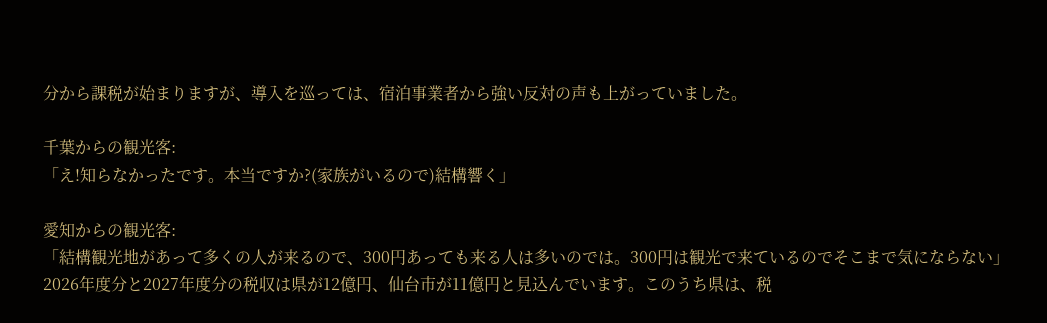分から課税が始まりますが、導入を巡っては、宿泊事業者から強い反対の声も上がっていました。

千葉からの観光客:
「え!知らなかったです。本当ですか?(家族がいるので)結構響く」

愛知からの観光客:
「結構観光地があって多くの人が来るので、300円あっても来る人は多いのでは。300円は観光で来ているのでそこまで気にならない」
2026年度分と2027年度分の税収は県が12億円、仙台市が11億円と見込んでいます。このうち県は、税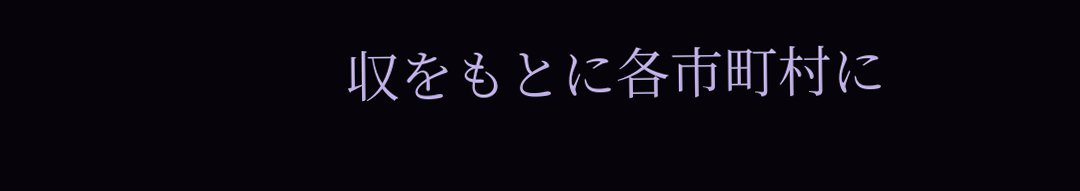収をもとに各市町村に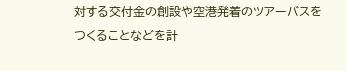対する交付金の創設や空港発着のツアーバスをつくることなどを計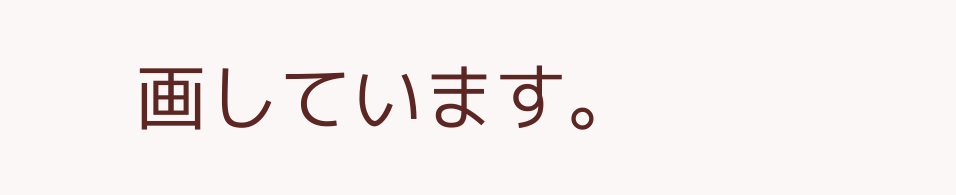画しています。